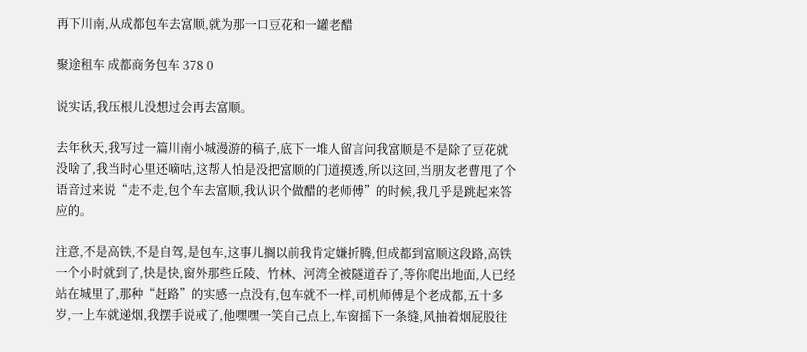再下川南,从成都包车去富顺,就为那一口豆花和一罐老醋

聚途租车 成都商务包车 378 0

说实话,我压根儿没想过会再去富顺。

去年秋天,我写过一篇川南小城漫游的稿子,底下一堆人留言问我富顺是不是除了豆花就没啥了,我当时心里还嘀咕,这帮人怕是没把富顺的门道摸透,所以这回,当朋友老曹甩了个语音过来说“走不走,包个车去富顺,我认识个做醋的老师傅”的时候,我几乎是跳起来答应的。

注意,不是高铁,不是自驾,是包车,这事儿搁以前我肯定嫌折腾,但成都到富顺这段路,高铁一个小时就到了,快是快,窗外那些丘陵、竹林、河湾全被隧道吞了,等你爬出地面,人已经站在城里了,那种“赶路”的实感一点没有,包车就不一样,司机师傅是个老成都,五十多岁,一上车就递烟,我摆手说戒了,他嘿嘿一笑自己点上,车窗摇下一条缝,风抽着烟屁股往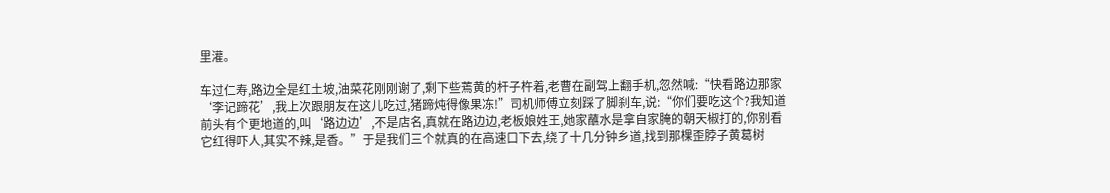里灌。

车过仁寿,路边全是红土坡,油菜花刚刚谢了,剩下些蔫黄的杆子杵着,老曹在副驾上翻手机,忽然喊:“快看路边那家‘李记蹄花’,我上次跟朋友在这儿吃过,猪蹄炖得像果冻!”司机师傅立刻踩了脚刹车,说:“你们要吃这个?我知道前头有个更地道的,叫‘路边边’,不是店名,真就在路边边,老板娘姓王,她家蘸水是拿自家腌的朝天椒打的,你别看它红得吓人,其实不辣,是香。”于是我们三个就真的在高速口下去,绕了十几分钟乡道,找到那棵歪脖子黄葛树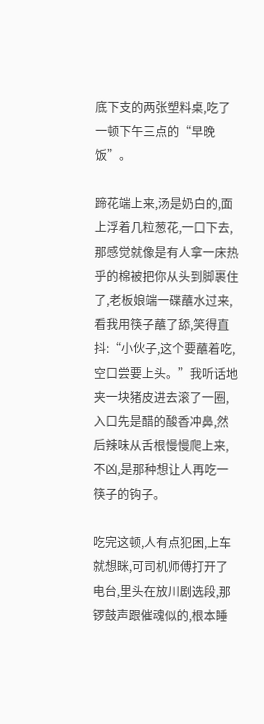底下支的两张塑料桌,吃了一顿下午三点的“早晚饭”。

蹄花端上来,汤是奶白的,面上浮着几粒葱花,一口下去,那感觉就像是有人拿一床热乎的棉被把你从头到脚裹住了,老板娘端一碟蘸水过来,看我用筷子蘸了舔,笑得直抖:“小伙子,这个要蘸着吃,空口尝要上头。”我听话地夹一块猪皮进去滚了一圈,入口先是醋的酸香冲鼻,然后辣味从舌根慢慢爬上来,不凶,是那种想让人再吃一筷子的钩子。

吃完这顿,人有点犯困,上车就想眯,可司机师傅打开了电台,里头在放川剧选段,那锣鼓声跟催魂似的,根本睡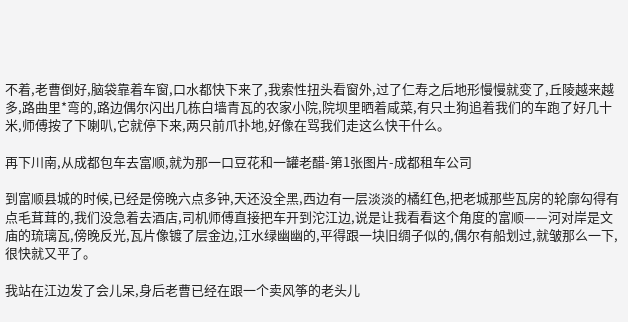不着,老曹倒好,脑袋靠着车窗,口水都快下来了,我索性扭头看窗外,过了仁寿之后地形慢慢就变了,丘陵越来越多,路曲里*弯的,路边偶尔闪出几栋白墙青瓦的农家小院,院坝里晒着咸菜,有只土狗追着我们的车跑了好几十米,师傅按了下喇叭,它就停下来,两只前爪扑地,好像在骂我们走这么快干什么。

再下川南,从成都包车去富顺,就为那一口豆花和一罐老醋-第1张图片-成都租车公司

到富顺县城的时候,已经是傍晚六点多钟,天还没全黑,西边有一层淡淡的橘红色,把老城那些瓦房的轮廓勾得有点毛茸茸的,我们没急着去酒店,司机师傅直接把车开到沱江边,说是让我看看这个角度的富顺——河对岸是文庙的琉璃瓦,傍晚反光,瓦片像镀了层金边,江水绿幽幽的,平得跟一块旧绸子似的,偶尔有船划过,就皱那么一下,很快就又平了。

我站在江边发了会儿呆,身后老曹已经在跟一个卖风筝的老头儿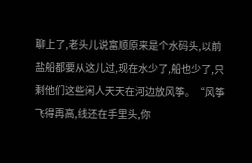聊上了,老头儿说富顺原来是个水码头,以前盐船都要从这儿过,现在水少了,船也少了,只剩他们这些闲人天天在河边放风筝。“风筝飞得再高,线还在手里头,你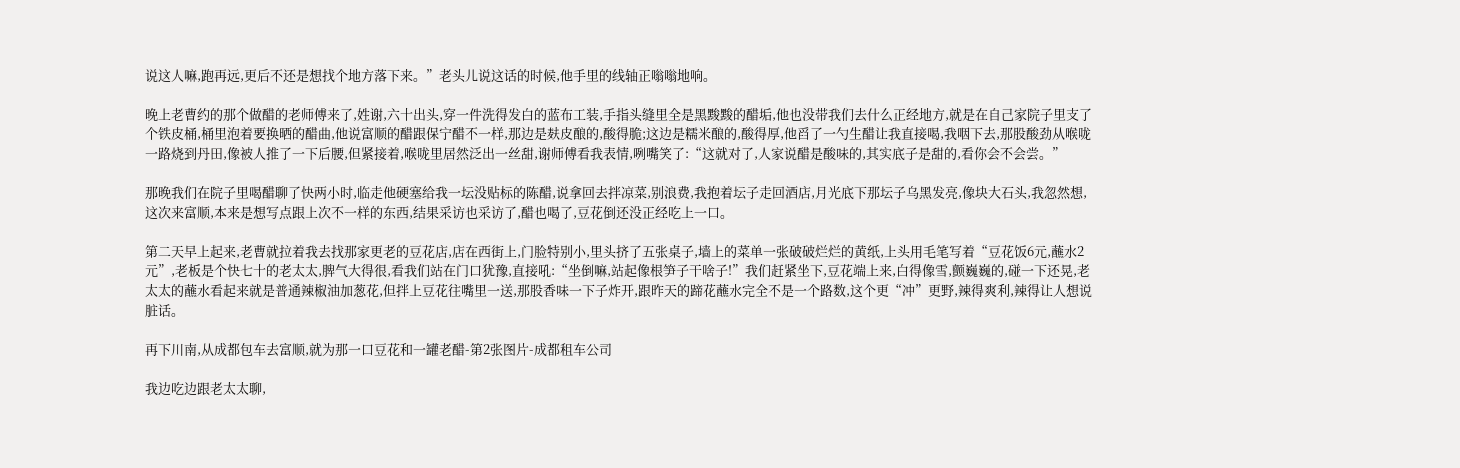说这人嘛,跑再远,更后不还是想找个地方落下来。”老头儿说这话的时候,他手里的线轴正嗡嗡地响。

晚上老曹约的那个做醋的老师傅来了,姓谢,六十出头,穿一件洗得发白的蓝布工装,手指头缝里全是黑黢黢的醋垢,他也没带我们去什么正经地方,就是在自己家院子里支了个铁皮桶,桶里泡着要换晒的醋曲,他说富顺的醋跟保宁醋不一样,那边是麸皮酿的,酸得脆;这边是糯米酿的,酸得厚,他舀了一勺生醋让我直接喝,我咽下去,那股酸劲从喉咙一路烧到丹田,像被人推了一下后腰,但紧接着,喉咙里居然泛出一丝甜,谢师傅看我表情,咧嘴笑了:“这就对了,人家说醋是酸味的,其实底子是甜的,看你会不会尝。”

那晚我们在院子里喝醋聊了快两小时,临走他硬塞给我一坛没贴标的陈醋,说拿回去拌凉菜,别浪费,我抱着坛子走回酒店,月光底下那坛子乌黑发亮,像块大石头,我忽然想,这次来富顺,本来是想写点跟上次不一样的东西,结果采访也采访了,醋也喝了,豆花倒还没正经吃上一口。

第二天早上起来,老曹就拉着我去找那家更老的豆花店,店在西街上,门脸特别小,里头挤了五张桌子,墙上的菜单一张破破烂烂的黄纸,上头用毛笔写着“豆花饭6元,蘸水2元”,老板是个快七十的老太太,脾气大得很,看我们站在门口犹豫,直接吼:“坐倒嘛,站起像根笋子干啥子!”我们赶紧坐下,豆花端上来,白得像雪,颤巍巍的,碰一下还晃,老太太的蘸水看起来就是普通辣椒油加葱花,但拌上豆花往嘴里一送,那股香味一下子炸开,跟昨天的蹄花蘸水完全不是一个路数,这个更“冲”更野,辣得爽利,辣得让人想说脏话。

再下川南,从成都包车去富顺,就为那一口豆花和一罐老醋-第2张图片-成都租车公司

我边吃边跟老太太聊,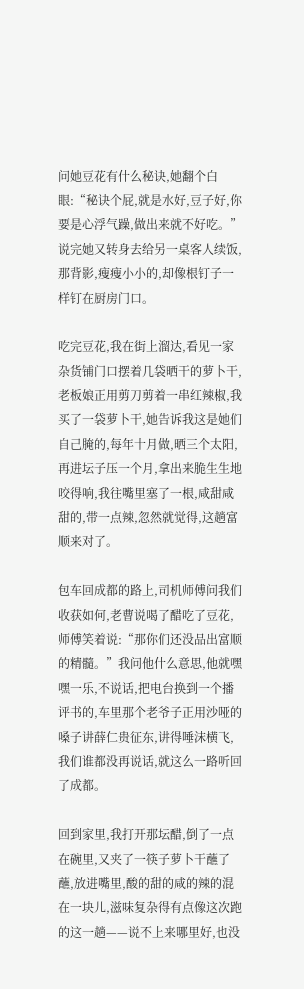问她豆花有什么秘诀,她翻个白眼:“秘诀个屁,就是水好,豆子好,你要是心浮气躁,做出来就不好吃。”说完她又转身去给另一桌客人续饭,那背影,瘦瘦小小的,却像根钉子一样钉在厨房门口。

吃完豆花,我在街上溜达,看见一家杂货铺门口摆着几袋晒干的萝卜干,老板娘正用剪刀剪着一串红辣椒,我买了一袋萝卜干,她告诉我这是她们自己腌的,每年十月做,晒三个太阳,再进坛子压一个月,拿出来脆生生地咬得响,我往嘴里塞了一根,咸甜咸甜的,带一点辣,忽然就觉得,这趟富顺来对了。

包车回成都的路上,司机师傅问我们收获如何,老曹说喝了醋吃了豆花,师傅笑着说:“那你们还没品出富顺的精髓。”我问他什么意思,他就嘿嘿一乐,不说话,把电台换到一个播评书的,车里那个老爷子正用沙哑的嗓子讲薛仁贵征东,讲得唾沫横飞,我们谁都没再说话,就这么一路听回了成都。

回到家里,我打开那坛醋,倒了一点在碗里,又夹了一筷子萝卜干蘸了蘸,放进嘴里,酸的甜的咸的辣的混在一块儿,滋味复杂得有点像这次跑的这一趟——说不上来哪里好,也没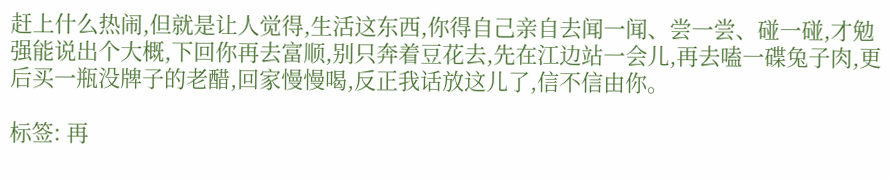赶上什么热闹,但就是让人觉得,生活这东西,你得自己亲自去闻一闻、尝一尝、碰一碰,才勉强能说出个大概,下回你再去富顺,别只奔着豆花去,先在江边站一会儿,再去嗑一碟兔子肉,更后买一瓶没牌子的老醋,回家慢慢喝,反正我话放这儿了,信不信由你。

标签: 再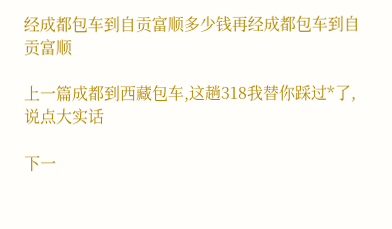经成都包车到自贡富顺多少钱再经成都包车到自贡富顺

上一篇成都到西藏包车,这趟318我替你踩过*了,说点大实话

下一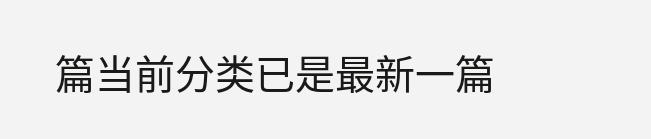篇当前分类已是最新一篇